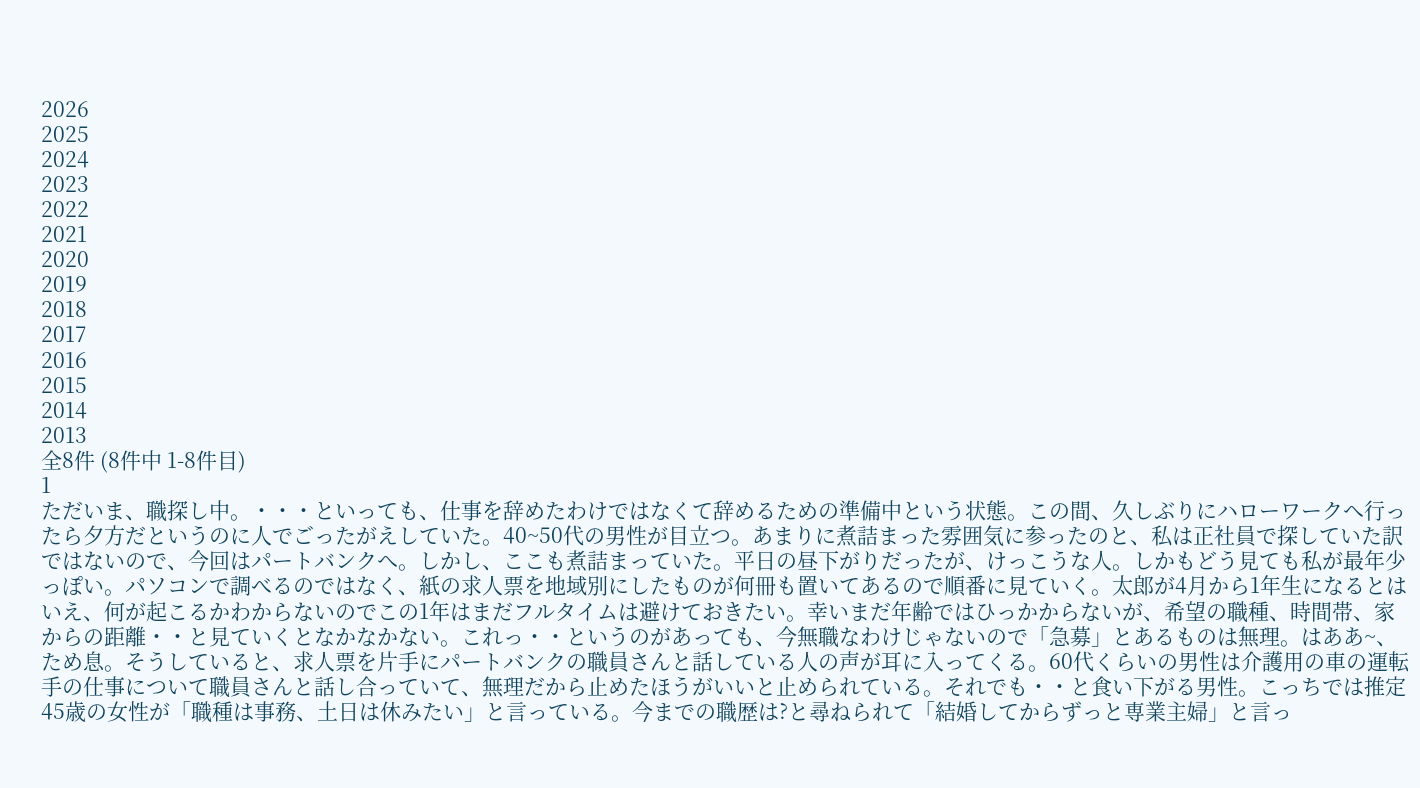2026
2025
2024
2023
2022
2021
2020
2019
2018
2017
2016
2015
2014
2013
全8件 (8件中 1-8件目)
1
ただいま、職探し中。・・・といっても、仕事を辞めたわけではなくて辞めるための準備中という状態。この間、久しぶりにハローワークへ行ったら夕方だというのに人でごったがえしていた。40~50代の男性が目立つ。あまりに煮詰まった雰囲気に参ったのと、私は正社員で探していた訳ではないので、今回はパートバンクへ。しかし、ここも煮詰まっていた。平日の昼下がりだったが、けっこうな人。しかもどう見ても私が最年少っぽい。パソコンで調べるのではなく、紙の求人票を地域別にしたものが何冊も置いてあるので順番に見ていく。太郎が4月から1年生になるとはいえ、何が起こるかわからないのでこの1年はまだフルタイムは避けておきたい。幸いまだ年齢ではひっかからないが、希望の職種、時間帯、家からの距離・・と見ていくとなかなかない。これっ・・というのがあっても、今無職なわけじゃないので「急募」とあるものは無理。はああ~、ため息。そうしていると、求人票を片手にパートバンクの職員さんと話している人の声が耳に入ってくる。60代くらいの男性は介護用の車の運転手の仕事について職員さんと話し合っていて、無理だから止めたほうがいいと止められている。それでも・・と食い下がる男性。こっちでは推定45歳の女性が「職種は事務、土日は休みたい」と言っている。今までの職歴は?と尋ねられて「結婚してからずっと専業主婦」と言っ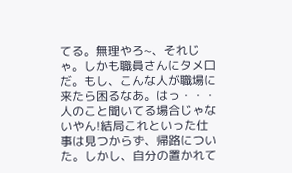てる。無理やろ~、それじゃ。しかも職員さんにタメ口だ。もし、こんな人が職場に来たら困るなあ。はっ・・・人のこと聞いてる場合じゃないやん!結局これといった仕事は見つからず、帰路についた。しかし、自分の置かれて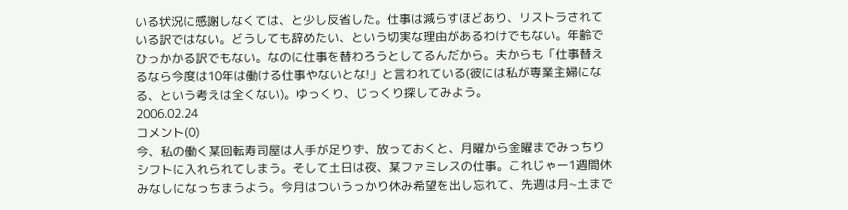いる状況に感謝しなくては、と少し反省した。仕事は減らすほどあり、リストラされている訳ではない。どうしても辞めたい、という切実な理由があるわけでもない。年齢でひっかかる訳でもない。なのに仕事を替わろうとしてるんだから。夫からも「仕事替えるなら今度は10年は働ける仕事やないとな!」と言われている(彼には私が専業主婦になる、という考えは全くない)。ゆっくり、じっくり探してみよう。
2006.02.24
コメント(0)
今、私の働く某回転寿司屋は人手が足りず、放っておくと、月曜から金曜までみっちりシフトに入れられてしまう。そして土日は夜、某ファミレスの仕事。これじゃー1週間休みなしになっちまうよう。今月はついうっかり休み希望を出し忘れて、先週は月~土まで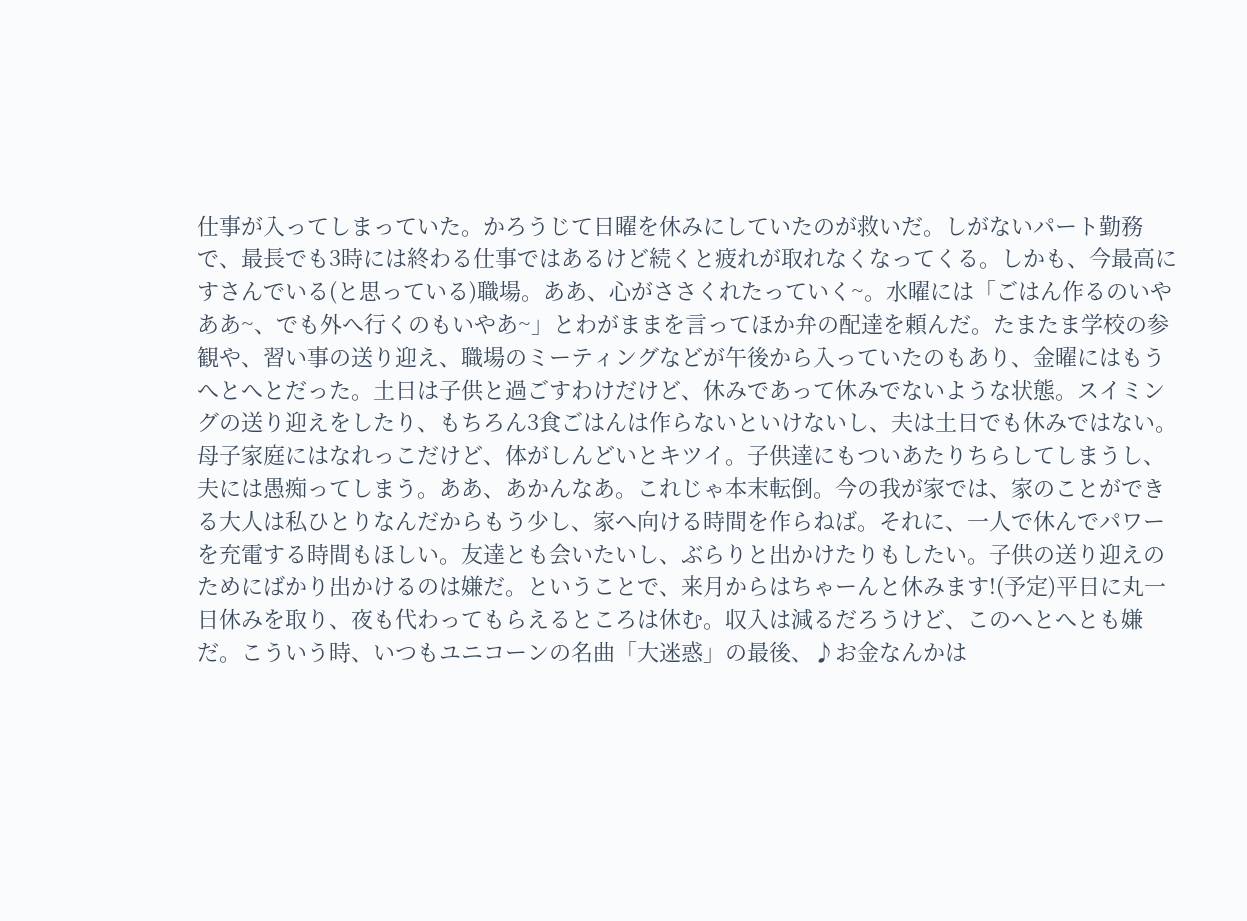仕事が入ってしまっていた。かろうじて日曜を休みにしていたのが救いだ。しがないパート勤務で、最長でも3時には終わる仕事ではあるけど続くと疲れが取れなくなってくる。しかも、今最高にすさんでいる(と思っている)職場。ああ、心がささくれたっていく~。水曜には「ごはん作るのいやああ~、でも外へ行くのもいやあ~」とわがままを言ってほか弁の配達を頼んだ。たまたま学校の参観や、習い事の送り迎え、職場のミーティングなどが午後から入っていたのもあり、金曜にはもうへとへとだった。土日は子供と過ごすわけだけど、休みであって休みでないような状態。スイミングの送り迎えをしたり、もちろん3食ごはんは作らないといけないし、夫は土日でも休みではない。母子家庭にはなれっこだけど、体がしんどいとキツイ。子供達にもついあたりちらしてしまうし、夫には愚痴ってしまう。ああ、あかんなあ。これじゃ本末転倒。今の我が家では、家のことができる大人は私ひとりなんだからもう少し、家へ向ける時間を作らねば。それに、一人で休んでパワーを充電する時間もほしい。友達とも会いたいし、ぶらりと出かけたりもしたい。子供の送り迎えのためにばかり出かけるのは嫌だ。ということで、来月からはちゃーんと休みます!(予定)平日に丸一日休みを取り、夜も代わってもらえるところは休む。収入は減るだろうけど、このへとへとも嫌だ。こういう時、いつもユニコーンの名曲「大迷惑」の最後、♪お金なんかは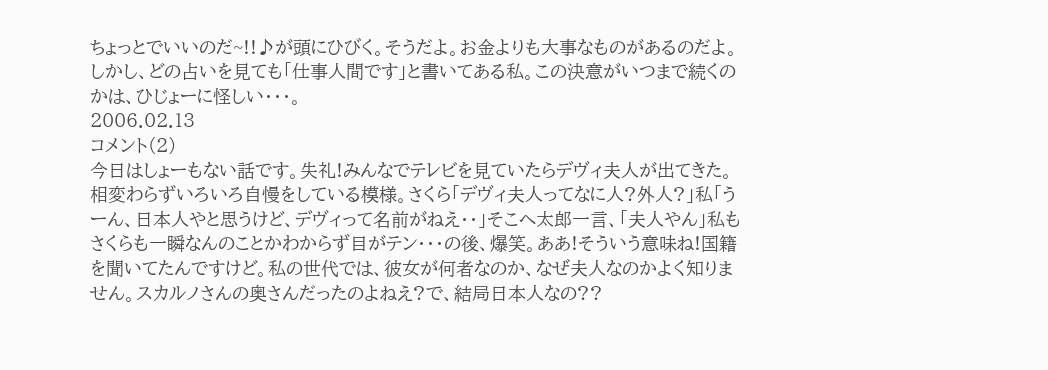ちょっとでいいのだ~!!♪が頭にひびく。そうだよ。お金よりも大事なものがあるのだよ。しかし、どの占いを見ても「仕事人間です」と書いてある私。この決意がいつまで続くのかは、ひじょーに怪しい・・・。
2006.02.13
コメント(2)
今日はしょーもない話です。失礼!みんなでテレビを見ていたらデヴィ夫人が出てきた。相変わらずいろいろ自慢をしている模様。さくら「デヴィ夫人ってなに人?外人?」私「うーん、日本人やと思うけど、デヴィって名前がねえ・・」そこへ太郎一言、「夫人やん」私もさくらも一瞬なんのことかわからず目がテン・・・の後、爆笑。ああ!そういう意味ね!国籍を聞いてたんですけど。私の世代では、彼女が何者なのか、なぜ夫人なのかよく知りません。スカルノさんの奥さんだったのよねえ?で、結局日本人なの??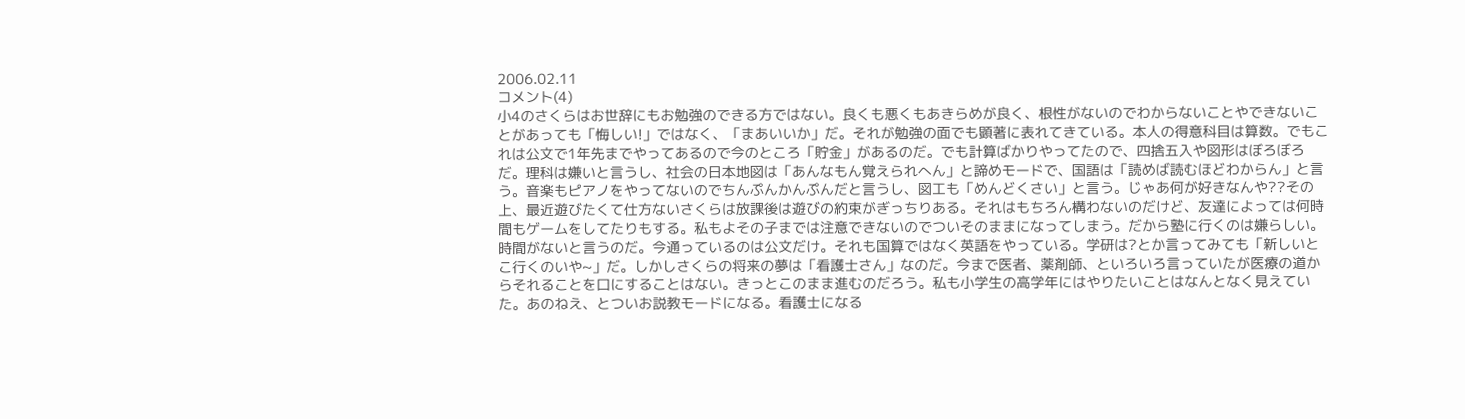2006.02.11
コメント(4)
小4のさくらはお世辞にもお勉強のできる方ではない。良くも悪くもあきらめが良く、根性がないのでわからないことやできないことがあっても「悔しい!」ではなく、「まあいいか」だ。それが勉強の面でも顕著に表れてきている。本人の得意科目は算数。でもこれは公文で1年先までやってあるので今のところ「貯金」があるのだ。でも計算ばかりやってたので、四捨五入や図形はぼろぼろだ。理科は嫌いと言うし、社会の日本地図は「あんなもん覚えられへん」と諦めモードで、国語は「読めば読むほどわからん」と言う。音楽もピアノをやってないのでちんぷんかんぷんだと言うし、図工も「めんどくさい」と言う。じゃあ何が好きなんや??その上、最近遊びたくて仕方ないさくらは放課後は遊びの約束がぎっちりある。それはもちろん構わないのだけど、友達によっては何時間もゲームをしてたりもする。私もよその子までは注意できないのでついそのままになってしまう。だから塾に行くのは嫌らしい。時間がないと言うのだ。今通っているのは公文だけ。それも国算ではなく英語をやっている。学研は?とか言ってみても「新しいとこ行くのいや~」だ。しかしさくらの将来の夢は「看護士さん」なのだ。今まで医者、薬剤師、といろいろ言っていたが医療の道からそれることを口にすることはない。きっとこのまま進むのだろう。私も小学生の高学年にはやりたいことはなんとなく見えていた。あのねえ、とついお説教モードになる。看護士になる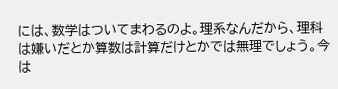には、数学はついてまわるのよ。理系なんだから、理科は嫌いだとか算数は計算だけとかでは無理でしょう。今は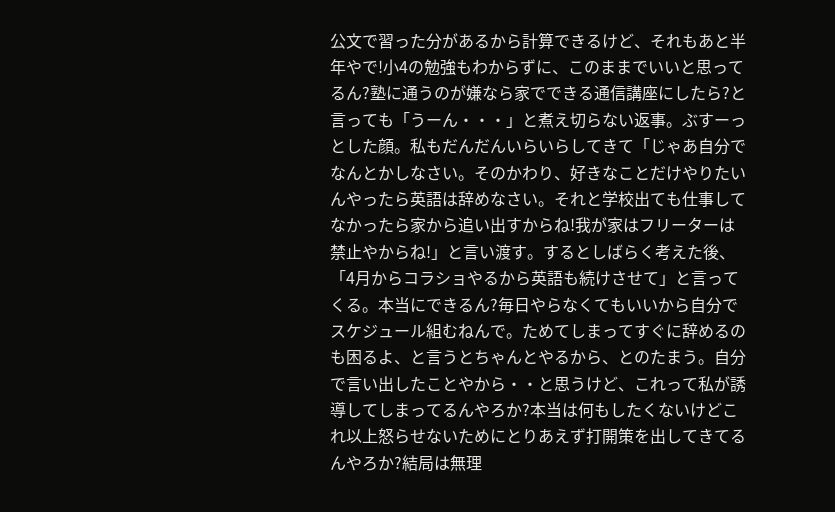公文で習った分があるから計算できるけど、それもあと半年やで!小4の勉強もわからずに、このままでいいと思ってるん?塾に通うのが嫌なら家でできる通信講座にしたら?と言っても「うーん・・・」と煮え切らない返事。ぶすーっとした顔。私もだんだんいらいらしてきて「じゃあ自分でなんとかしなさい。そのかわり、好きなことだけやりたいんやったら英語は辞めなさい。それと学校出ても仕事してなかったら家から追い出すからね!我が家はフリーターは禁止やからね!」と言い渡す。するとしばらく考えた後、「4月からコラショやるから英語も続けさせて」と言ってくる。本当にできるん?毎日やらなくてもいいから自分でスケジュール組むねんで。ためてしまってすぐに辞めるのも困るよ、と言うとちゃんとやるから、とのたまう。自分で言い出したことやから・・と思うけど、これって私が誘導してしまってるんやろか?本当は何もしたくないけどこれ以上怒らせないためにとりあえず打開策を出してきてるんやろか?結局は無理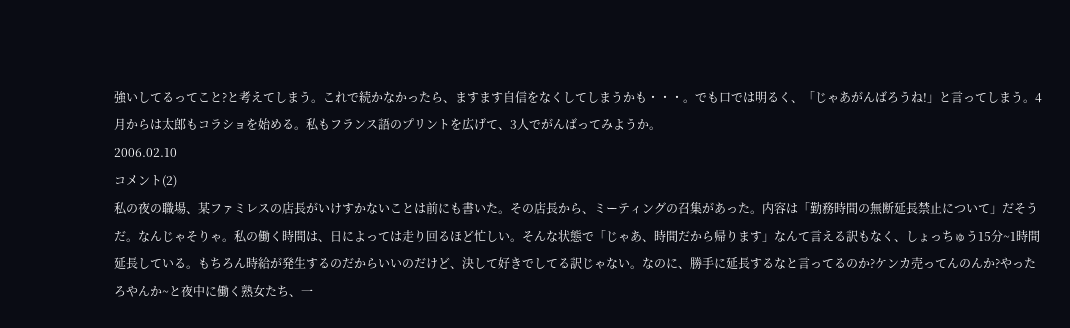強いしてるってこと?と考えてしまう。これで続かなかったら、ますます自信をなくしてしまうかも・・・。でも口では明るく、「じゃあがんばろうね!」と言ってしまう。4月からは太郎もコラショを始める。私もフランス語のプリントを広げて、3人でがんばってみようか。
2006.02.10
コメント(2)
私の夜の職場、某ファミレスの店長がいけすかないことは前にも書いた。その店長から、ミーティングの召集があった。内容は「勤務時間の無断延長禁止について」だそうだ。なんじゃそりゃ。私の働く時間は、日によっては走り回るほど忙しい。そんな状態で「じゃあ、時間だから帰ります」なんて言える訳もなく、しょっちゅう15分~1時間延長している。もちろん時給が発生するのだからいいのだけど、決して好きでしてる訳じゃない。なのに、勝手に延長するなと言ってるのか?ケンカ売ってんのんか?やったろやんか~と夜中に働く熟女たち、一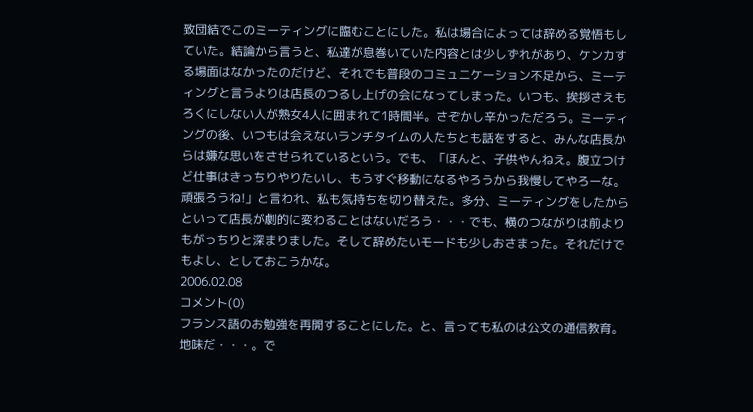致団結でこのミーティングに臨むことにした。私は場合によっては辞める覚悟もしていた。結論から言うと、私達が息巻いていた内容とは少しずれがあり、ケンカする場面はなかったのだけど、それでも普段のコミュニケーション不足から、ミーティングと言うよりは店長のつるし上げの会になってしまった。いつも、挨拶さえもろくにしない人が熟女4人に囲まれて1時間半。さぞかし辛かっただろう。ミーティングの後、いつもは会えないランチタイムの人たちとも話をすると、みんな店長からは嫌な思いをさせられているという。でも、「ほんと、子供やんねえ。腹立つけど仕事はきっちりやりたいし、もうすぐ移動になるやろうから我慢してやろーな。頑張ろうね!」と言われ、私も気持ちを切り替えた。多分、ミーティングをしたからといって店長が劇的に変わることはないだろう・・・でも、横のつながりは前よりもがっちりと深まりました。そして辞めたいモードも少しおさまった。それだけでもよし、としておこうかな。
2006.02.08
コメント(0)
フランス語のお勉強を再開することにした。と、言っても私のは公文の通信教育。地味だ・・・。で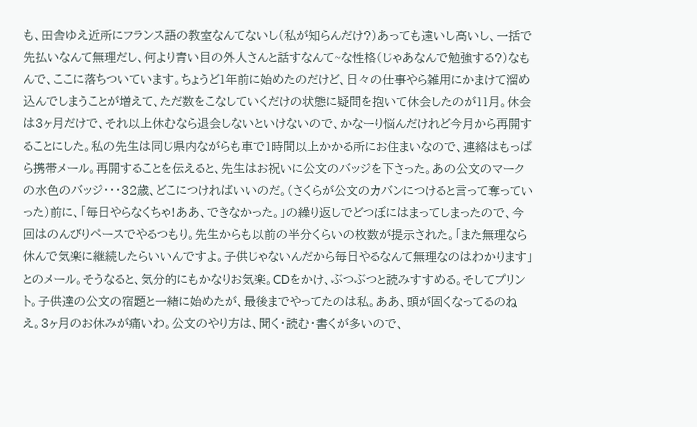も、田舎ゆえ近所にフランス語の教室なんてないし(私が知らんだけ?)あっても遠いし高いし、一括で先払いなんて無理だし、何より青い目の外人さんと話すなんて~な性格(じゃあなんで勉強する?)なもんで、ここに落ちついています。ちょうど1年前に始めたのだけど、日々の仕事やら雑用にかまけて溜め込んでしまうことが増えて、ただ数をこなしていくだけの状態に疑問を抱いて休会したのが11月。休会は3ヶ月だけで、それ以上休むなら退会しないといけないので、かなーり悩んだけれど今月から再開することにした。私の先生は同じ県内ながらも車で1時間以上かかる所にお住まいなので、連絡はもっぱら携帯メール。再開することを伝えると、先生はお祝いに公文のバッジを下さった。あの公文のマークの水色のバッジ・・・32歳、どこにつければいいのだ。(さくらが公文のカバンにつけると言って奪っていった)前に、「毎日やらなくちゃ!ああ、できなかった。」の繰り返しでどつぼにはまってしまったので、今回はのんびりペースでやるつもり。先生からも以前の半分くらいの枚数が提示された。「また無理なら休んで気楽に継続したらいいんですよ。子供じゃないんだから毎日やるなんて無理なのはわかります」とのメール。そうなると、気分的にもかなりお気楽。CDをかけ、ぶつぶつと読みすすめる。そしてプリント。子供達の公文の宿題と一緒に始めたが、最後までやってたのは私。ああ、頭が固くなってるのねえ。3ヶ月のお休みが痛いわ。公文のやり方は、聞く・読む・書くが多いので、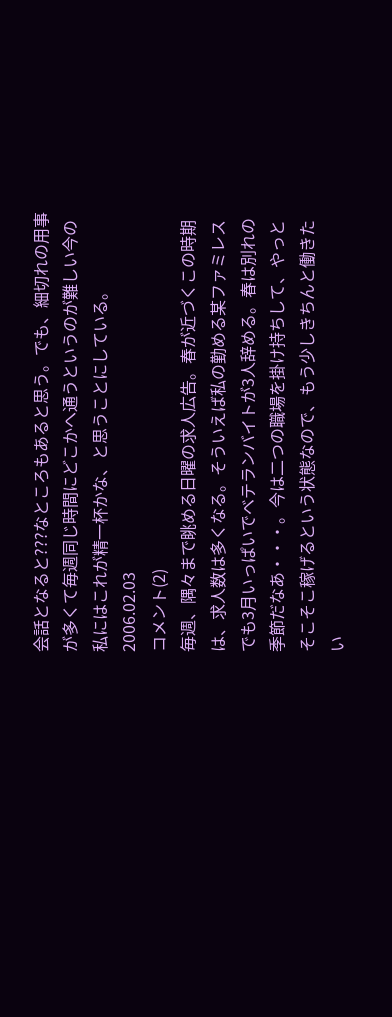会話となると???なところもあると思う。でも、細切れの用事が多くて毎週同じ時間にどこかへ通うというのが難しい今の私にはこれが精一杯かな、と思うことにしている。
2006.02.03
コメント(2)
毎週、隅々まで眺める日曜の求人広告。春が近づくこの時期は、求人数は多くなる。そういえば私の勤める某ファミレスでも3月いっぱいでベテランバイトが3人辞める。春は別れの季節だなあ・・・。今は二つの職場を掛け持ちして、やっとそこそこ稼げるという状態なので、もう少しきちんと働きたい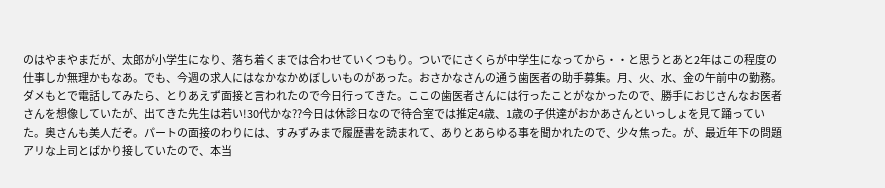のはやまやまだが、太郎が小学生になり、落ち着くまでは合わせていくつもり。ついでにさくらが中学生になってから・・と思うとあと2年はこの程度の仕事しか無理かもなあ。でも、今週の求人にはなかなかめぼしいものがあった。おさかなさんの通う歯医者の助手募集。月、火、水、金の午前中の勤務。ダメもとで電話してみたら、とりあえず面接と言われたので今日行ってきた。ここの歯医者さんには行ったことがなかったので、勝手におじさんなお医者さんを想像していたが、出てきた先生は若い!30代かな??今日は休診日なので待合室では推定4歳、1歳の子供達がおかあさんといっしょを見て踊っていた。奥さんも美人だぞ。パートの面接のわりには、すみずみまで履歴書を読まれて、ありとあらゆる事を聞かれたので、少々焦った。が、最近年下の問題アリな上司とばかり接していたので、本当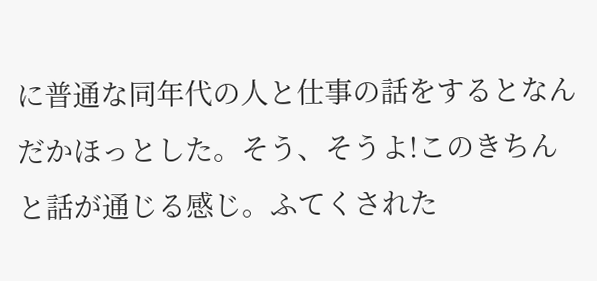に普通な同年代の人と仕事の話をするとなんだかほっとした。そう、そうよ!このきちんと話が通じる感じ。ふてくされた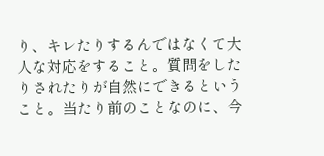り、キレたりするんではなくて大人な対応をすること。質問をしたりされたりが自然にできるということ。当たり前のことなのに、今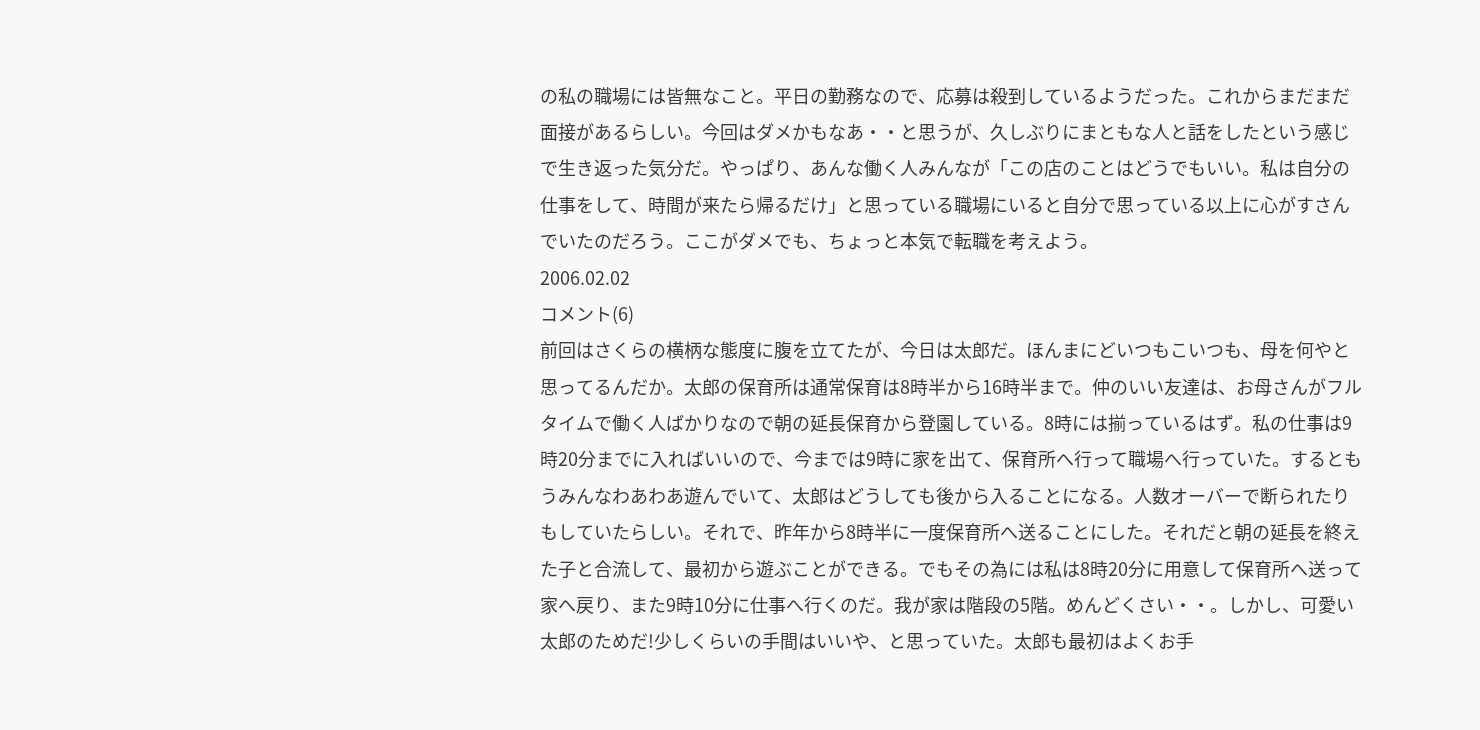の私の職場には皆無なこと。平日の勤務なので、応募は殺到しているようだった。これからまだまだ面接があるらしい。今回はダメかもなあ・・と思うが、久しぶりにまともな人と話をしたという感じで生き返った気分だ。やっぱり、あんな働く人みんなが「この店のことはどうでもいい。私は自分の仕事をして、時間が来たら帰るだけ」と思っている職場にいると自分で思っている以上に心がすさんでいたのだろう。ここがダメでも、ちょっと本気で転職を考えよう。
2006.02.02
コメント(6)
前回はさくらの横柄な態度に腹を立てたが、今日は太郎だ。ほんまにどいつもこいつも、母を何やと思ってるんだか。太郎の保育所は通常保育は8時半から16時半まで。仲のいい友達は、お母さんがフルタイムで働く人ばかりなので朝の延長保育から登園している。8時には揃っているはず。私の仕事は9時20分までに入ればいいので、今までは9時に家を出て、保育所へ行って職場へ行っていた。するともうみんなわあわあ遊んでいて、太郎はどうしても後から入ることになる。人数オーバーで断られたりもしていたらしい。それで、昨年から8時半に一度保育所へ送ることにした。それだと朝の延長を終えた子と合流して、最初から遊ぶことができる。でもその為には私は8時20分に用意して保育所へ送って家へ戻り、また9時10分に仕事へ行くのだ。我が家は階段の5階。めんどくさい・・。しかし、可愛い太郎のためだ!少しくらいの手間はいいや、と思っていた。太郎も最初はよくお手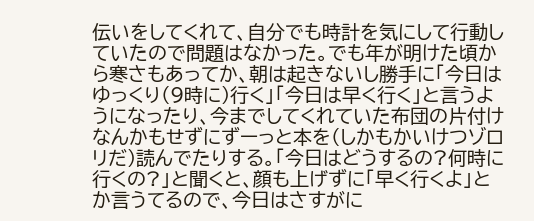伝いをしてくれて、自分でも時計を気にして行動していたので問題はなかった。でも年が明けた頃から寒さもあってか、朝は起きないし勝手に「今日はゆっくり(9時に)行く」「今日は早く行く」と言うようになったり、今までしてくれていた布団の片付けなんかもせずにずーっと本を(しかもかいけつゾロリだ)読んでたりする。「今日はどうするの?何時に行くの?」と聞くと、顔も上げずに「早く行くよ」とか言うてるので、今日はさすがに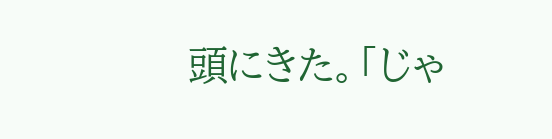頭にきた。「じゃ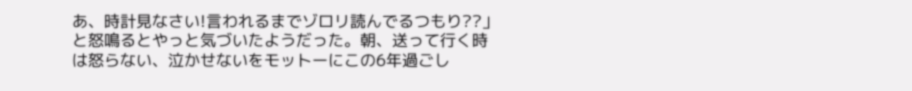あ、時計見なさい!言われるまでゾロリ読んでるつもり??」と怒鳴るとやっと気づいたようだった。朝、送って行く時は怒らない、泣かせないをモットーにこの6年過ごし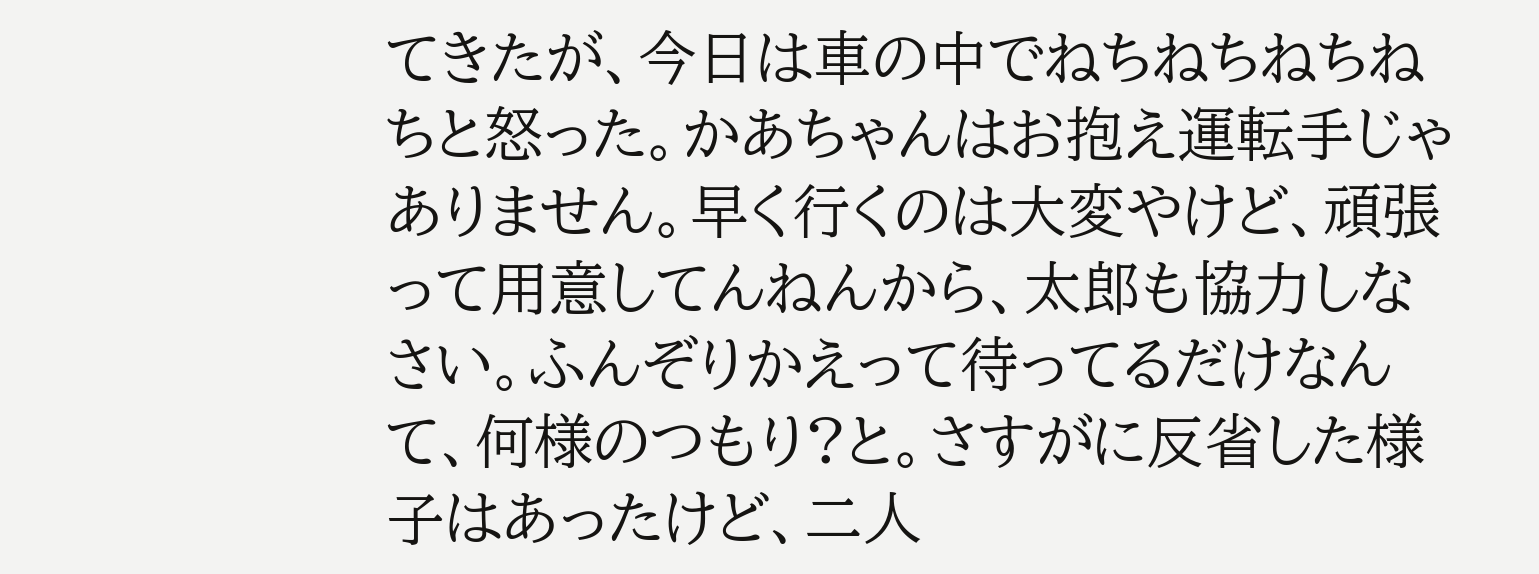てきたが、今日は車の中でねちねちねちねちと怒った。かあちゃんはお抱え運転手じゃありません。早く行くのは大変やけど、頑張って用意してんねんから、太郎も協力しなさい。ふんぞりかえって待ってるだけなんて、何様のつもり?と。さすがに反省した様子はあったけど、二人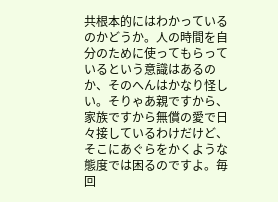共根本的にはわかっているのかどうか。人の時間を自分のために使ってもらっているという意識はあるのか、そのへんはかなり怪しい。そりゃあ親ですから、家族ですから無償の愛で日々接しているわけだけど、そこにあぐらをかくような態度では困るのですよ。毎回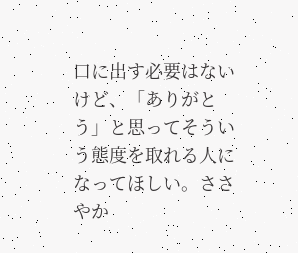口に出す必要はないけど、「ありがとう」と思ってそういう態度を取れる人になってほしい。ささやか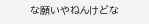な願いやねんけどな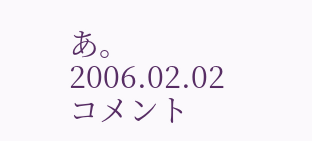あ。
2006.02.02
コメント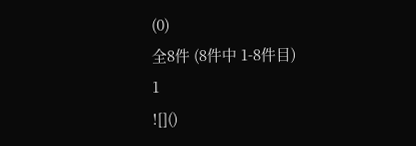(0)
全8件 (8件中 1-8件目)
1
![]()